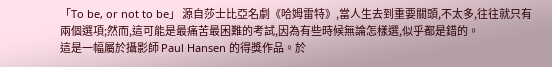「To be, or not to be」 源自莎士比亞名劇《哈姆雷特》,當人生去到重要關頭,不太多,往往就只有兩個選項;然而,這可能是最痛苦最困難的考試,因為有些時候無論怎樣選,似乎都是錯的。
這是一幅屬於攝影師 Paul Hansen 的得獎作品。於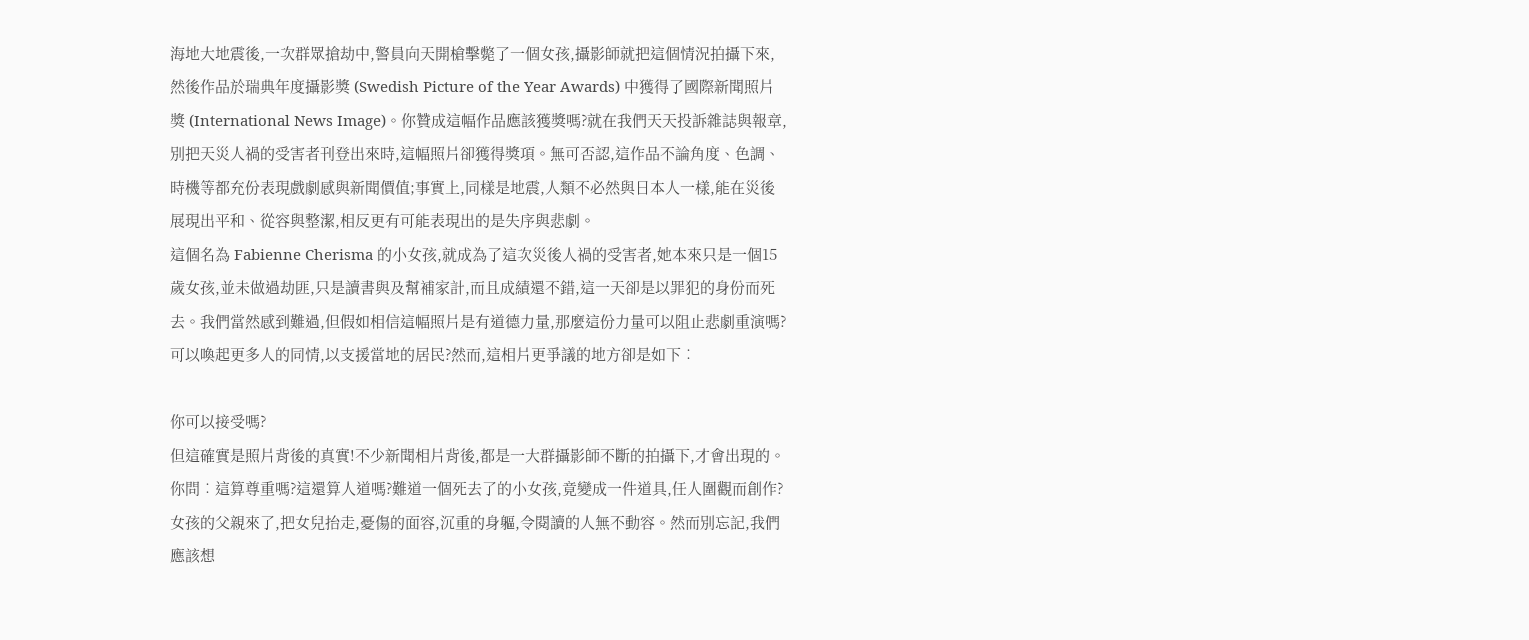海地大地震後,一次群眾搶劫中,警員向天開槍擊斃了一個女孩,攝影師就把這個情況拍攝下來,然後作品於瑞典年度攝影獎 (Swedish Picture of the Year Awards) 中獲得了國際新聞照片獎 (International News Image)。你贊成這幅作品應該獲獎嗎?就在我們天天投訴雜誌與報章,別把天災人禍的受害者刊登出來時,這幅照片卻獲得獎項。無可否認,這作品不論角度、色調、時機等都充份表現戲劇感與新聞價值;事實上,同樣是地震,人類不必然與日本人一樣,能在災後展現出平和、從容與整潔,相反更有可能表現出的是失序與悲劇。
這個名為 Fabienne Cherisma 的小女孩,就成為了這次災後人禍的受害者,她本來只是一個15歲女孩,並未做過劫匪,只是讀書與及幫補家計,而且成績還不錯,這一天卻是以罪犯的身份而死去。我們當然感到難過,但假如相信這幅照片是有道德力量,那麼這份力量可以阻止悲劇重演嗎?可以喚起更多人的同情,以支援當地的居民?然而,這相片更爭議的地方卻是如下︰

你可以接受嗎?
但這確實是照片背後的真實!不少新聞相片背後,都是一大群攝影師不斷的拍攝下,才會出現的。
你問︰這算尊重嗎?這還算人道嗎?難道一個死去了的小女孩,竟變成一件道具,任人圍觀而創作?
女孩的父親來了,把女兒抬走,憂傷的面容,沉重的身軀,令閱讀的人無不動容。然而別忘記,我們應該想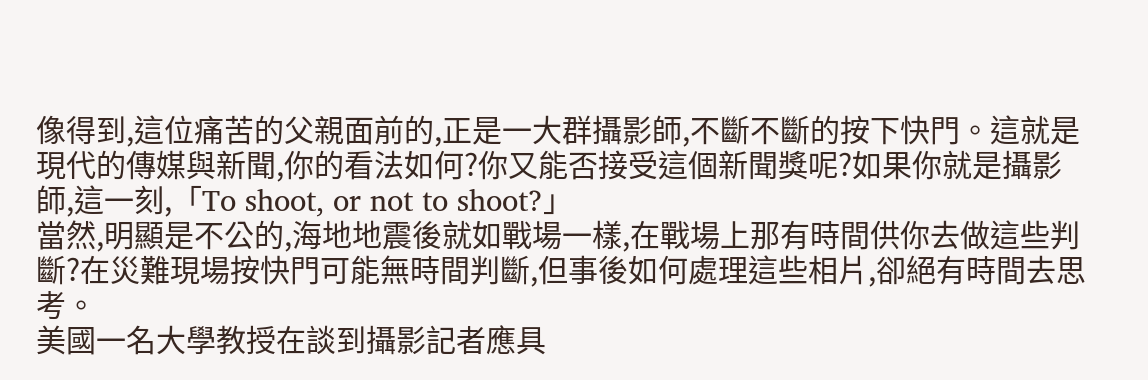像得到,這位痛苦的父親面前的,正是一大群攝影師,不斷不斷的按下快門。這就是現代的傳媒與新聞,你的看法如何?你又能否接受這個新聞獎呢?如果你就是攝影師,這一刻,「To shoot, or not to shoot?」
當然,明顯是不公的,海地地震後就如戰場一樣,在戰場上那有時間供你去做這些判斷?在災難現場按快門可能無時間判斷,但事後如何處理這些相片,卻絕有時間去思考。
美國一名大學教授在談到攝影記者應具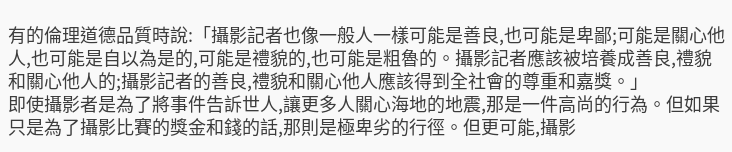有的倫理道德品質時說:「攝影記者也像一般人一樣可能是善良,也可能是卑鄙;可能是關心他人,也可能是自以為是的,可能是禮貌的,也可能是粗魯的。攝影記者應該被培養成善良,禮貌和關心他人的;攝影記者的善良,禮貌和關心他人應該得到全社會的尊重和嘉獎。」
即使攝影者是為了將事件告訴世人,讓更多人關心海地的地震,那是一件高尚的行為。但如果只是為了攝影比賽的獎金和錢的話,那則是極卑劣的行徑。但更可能,攝影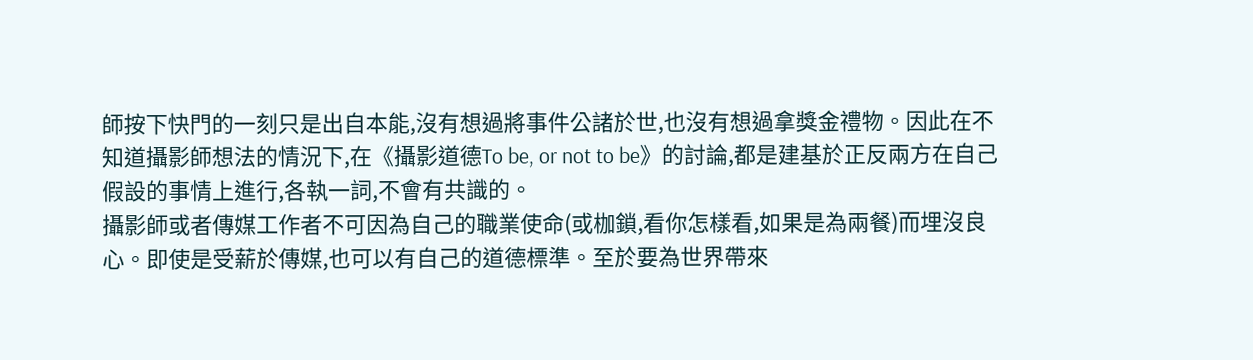師按下快門的一刻只是出自本能,沒有想過將事件公諸於世,也沒有想過拿獎金禮物。因此在不知道攝影師想法的情況下,在《攝影道德To be, or not to be》的討論,都是建基於正反兩方在自己假設的事情上進行,各執一詞,不會有共識的。
攝影師或者傳媒工作者不可因為自己的職業使命(或枷鎖,看你怎樣看,如果是為兩餐)而埋沒良心。即使是受薪於傳媒,也可以有自己的道德標準。至於要為世界帶來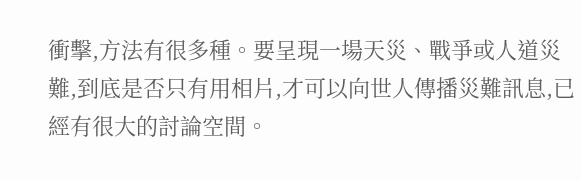衝擊,方法有很多種。要呈現一場天災、戰爭或人道災難,到底是否只有用相片,才可以向世人傳播災難訊息,已經有很大的討論空間。